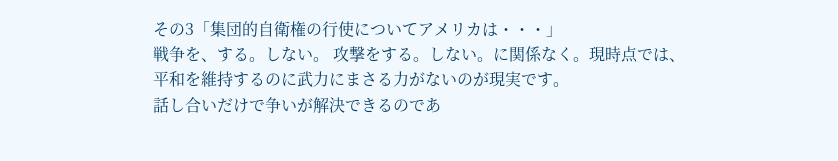その3「集団的自衛権の行使についてアメリカは・・・」
戦争を、する。しない。 攻撃をする。しない。に関係なく。現時点では、平和を維持するのに武力にまさる力がないのが現実です。
話し合いだけで争いが解決できるのであ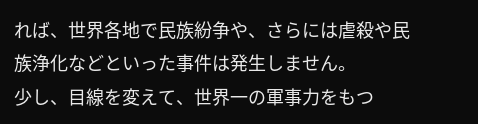れば、世界各地で民族紛争や、さらには虐殺や民族浄化などといった事件は発生しません。
少し、目線を変えて、世界一の軍事力をもつ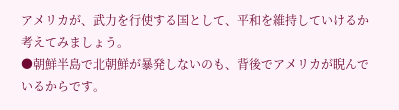アメリカが、武力を行使する国として、平和を維持していけるか考えてみましょう。
●朝鮮半島で北朝鮮が暴発しないのも、背後でアメリカが睨んでいるからです。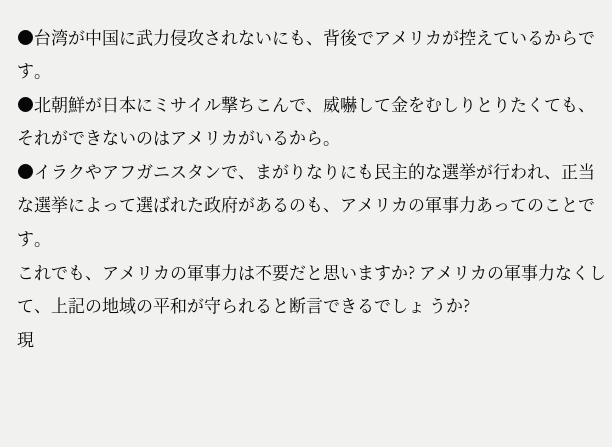●台湾が中国に武力侵攻されないにも、背後でアメリカが控えているからです。
●北朝鮮が日本にミサイル撃ちこんで、威嚇して金をむしりとりたくても、それができないのはアメリカがいるから。
●イラクやアフガニスタンで、まがりなりにも民主的な選挙が行われ、正当な選挙によって選ばれた政府があるのも、アメリカの軍事力あってのことです。
これでも、アメリカの軍事力は不要だと思いますか? アメリカの軍事力なくして、上記の地域の平和が守られると断言できるでしょ うか?
現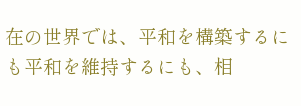在の世界では、平和を構築するにも平和を維持するにも、相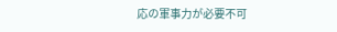応の軍事力が必要不可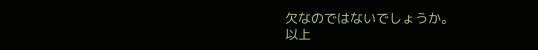欠なのではないでしょうか。
以上